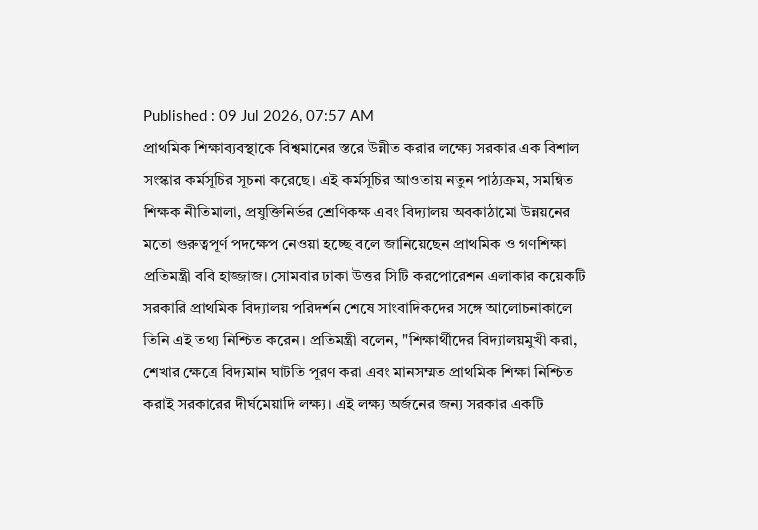Published : 09 Jul 2026, 07:57 AM
প্রাথমিক শিক্ষাব্যবস্থাকে বিশ্বমানের স্তরে উন্নীত করার লক্ষ্যে সরকার এক বিশাল সংস্কার কর্মসূচির সূচনা করেছে। এই কর্মসূচির আওতায় নতুন পাঠ্যক্রম, সমন্বিত শিক্ষক নীতিমালা, প্রযুক্তিনির্ভর শ্রেণিকক্ষ এবং বিদ্যালয় অবকাঠামো উন্নয়নের মতো গুরুত্বপূর্ণ পদক্ষেপ নেওয়া হচ্ছে বলে জানিয়েছেন প্রাথমিক ও গণশিক্ষা প্রতিমন্ত্রী ববি হাজ্জাজ। সোমবার ঢাকা উত্তর সিটি করপোরেশন এলাকার কয়েকটি সরকারি প্রাথমিক বিদ্যালয় পরিদর্শন শেষে সাংবাদিকদের সঙ্গে আলোচনাকালে তিনি এই তথ্য নিশ্চিত করেন। প্রতিমন্ত্রী বলেন, "শিক্ষার্থীদের বিদ্যালয়মুখী করা, শেখার ক্ষেত্রে বিদ্যমান ঘাটতি পূরণ করা এবং মানসম্মত প্রাথমিক শিক্ষা নিশ্চিত করাই সরকারের দীর্ঘমেয়াদি লক্ষ্য। এই লক্ষ্য অর্জনের জন্য সরকার একটি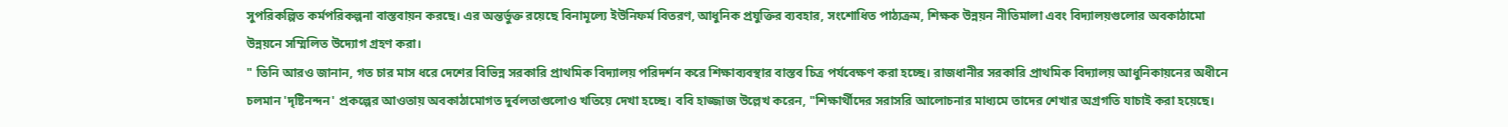সুপরিকল্পিত কর্মপরিকল্পনা বাস্তবায়ন করছে। এর অন্তর্ভুক্ত রয়েছে বিনামূল্যে ইউনিফর্ম বিতরণ, আধুনিক প্রযুক্তির ব্যবহার, সংশোধিত পাঠ্যক্রম, শিক্ষক উন্নয়ন নীতিমালা এবং বিদ্যালয়গুলোর অবকাঠামো উন্নয়নে সম্মিলিত উদ্যোগ গ্রহণ করা।
" তিনি আরও জানান, গত চার মাস ধরে দেশের বিভিন্ন সরকারি প্রাথমিক বিদ্যালয় পরিদর্শন করে শিক্ষাব্যবস্থার বাস্তব চিত্র পর্যবেক্ষণ করা হচ্ছে। রাজধানীর সরকারি প্রাথমিক বিদ্যালয় আধুনিকায়নের অধীনে চলমান 'দৃষ্টিনন্দন' প্রকল্পের আওতায় অবকাঠামোগত দুর্বলতাগুলোও খতিয়ে দেখা হচ্ছে। ববি হাজ্জাজ উল্লেখ করেন, "শিক্ষার্থীদের সরাসরি আলোচনার মাধ্যমে তাদের শেখার অগ্রগতি যাচাই করা হয়েছে।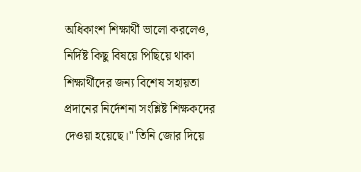অধিকাংশ শিক্ষার্থী ভালো করলেও, নির্দিষ্ট কিছু বিষয়ে পিছিয়ে থাকা শিক্ষার্থীদের জন্য বিশেষ সহায়তা প্রদানের নির্দেশনা সংশ্লিষ্ট শিক্ষকদের দেওয়া হয়েছে।" তিনি জোর দিয়ে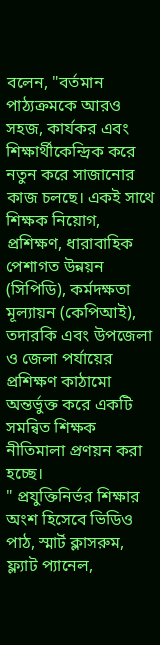বলেন, "বর্তমান পাঠ্যক্রমকে আরও সহজ, কার্যকর এবং শিক্ষার্থীকেন্দ্রিক করে নতুন করে সাজানোর কাজ চলছে। একই সাথে শিক্ষক নিয়োগ, প্রশিক্ষণ, ধারাবাহিক পেশাগত উন্নয়ন (সিপিডি), কর্মদক্ষতা মূল্যায়ন (কেপিআই), তদারকি এবং উপজেলা ও জেলা পর্যায়ের প্রশিক্ষণ কাঠামো অন্তর্ভুক্ত করে একটি সমন্বিত শিক্ষক নীতিমালা প্রণয়ন করা হচ্ছে।
" প্রযুক্তিনির্ভর শিক্ষার অংশ হিসেবে ভিডিও পাঠ, স্মার্ট ক্লাসরুম, ফ্ল্যাট প্যানেল,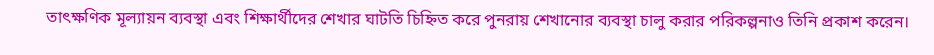তাৎক্ষণিক মূল্যায়ন ব্যবস্থা এবং শিক্ষার্থীদের শেখার ঘাটতি চিহ্নিত করে পুনরায় শেখানোর ব্যবস্থা চালু করার পরিকল্পনাও তিনি প্রকাশ করেন।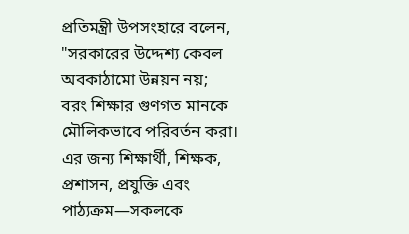প্রতিমন্ত্রী উপসংহারে বলেন, "সরকারের উদ্দেশ্য কেবল অবকাঠামো উন্নয়ন নয়; বরং শিক্ষার গুণগত মানকে মৌলিকভাবে পরিবর্তন করা। এর জন্য শিক্ষার্থী, শিক্ষক, প্রশাসন, প্রযুক্তি এবং পাঠ্যক্রম—সকলকে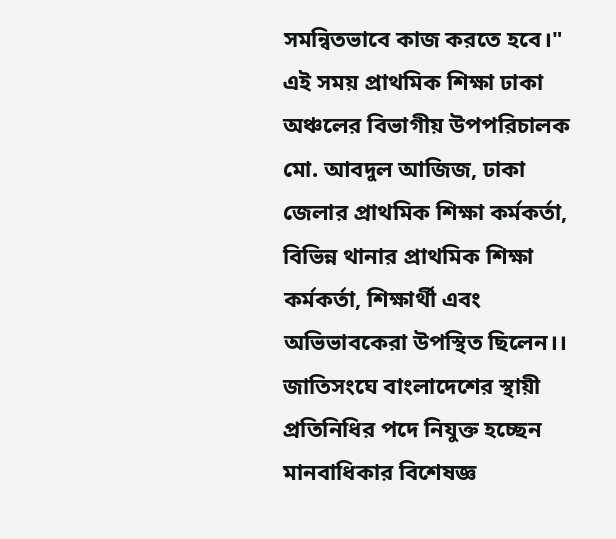সমন্বিতভাবে কাজ করতে হবে।" এই সময় প্রাথমিক শিক্ষা ঢাকা অঞ্চলের বিভাগীয় উপপরিচালক মো. আবদুল আজিজ, ঢাকা জেলার প্রাথমিক শিক্ষা কর্মকর্তা, বিভিন্ন থানার প্রাথমিক শিক্ষা কর্মকর্তা, শিক্ষার্থী এবং অভিভাবকেরা উপস্থিত ছিলেন।।
জাতিসংঘে বাংলাদেশের স্থায়ী প্রতিনিধির পদে নিযুক্ত হচ্ছেন মানবাধিকার বিশেষজ্ঞ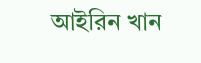আইরিন খান